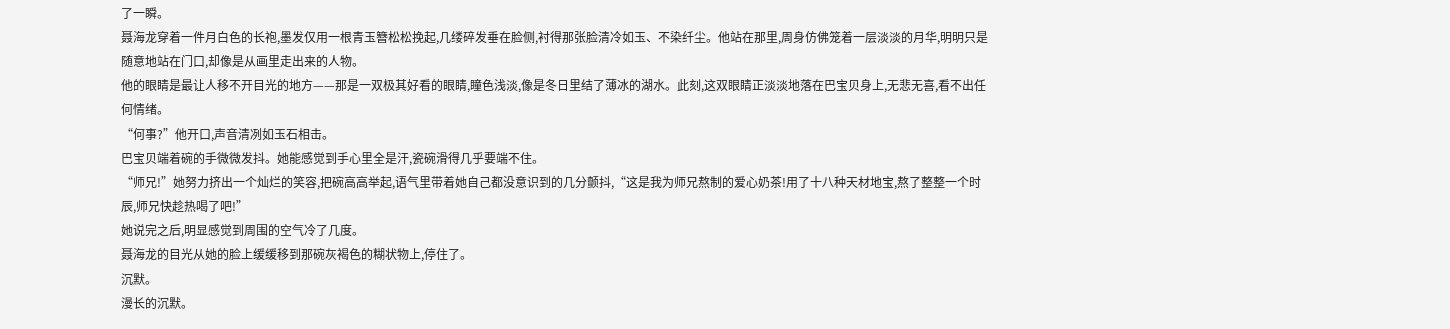了一瞬。
聂海龙穿着一件月白色的长袍,墨发仅用一根青玉簪松松挽起,几缕碎发垂在脸侧,衬得那张脸清冷如玉、不染纤尘。他站在那里,周身仿佛笼着一层淡淡的月华,明明只是随意地站在门口,却像是从画里走出来的人物。
他的眼睛是最让人移不开目光的地方——那是一双极其好看的眼睛,瞳色浅淡,像是冬日里结了薄冰的湖水。此刻,这双眼睛正淡淡地落在巴宝贝身上,无悲无喜,看不出任何情绪。
“何事?”他开口,声音清冽如玉石相击。
巴宝贝端着碗的手微微发抖。她能感觉到手心里全是汗,瓷碗滑得几乎要端不住。
“师兄!”她努力挤出一个灿烂的笑容,把碗高高举起,语气里带着她自己都没意识到的几分颤抖,“这是我为师兄熬制的爱心奶茶!用了十八种天材地宝,熬了整整一个时辰,师兄快趁热喝了吧!”
她说完之后,明显感觉到周围的空气冷了几度。
聂海龙的目光从她的脸上缓缓移到那碗灰褐色的糊状物上,停住了。
沉默。
漫长的沉默。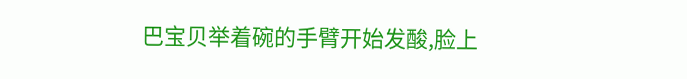巴宝贝举着碗的手臂开始发酸,脸上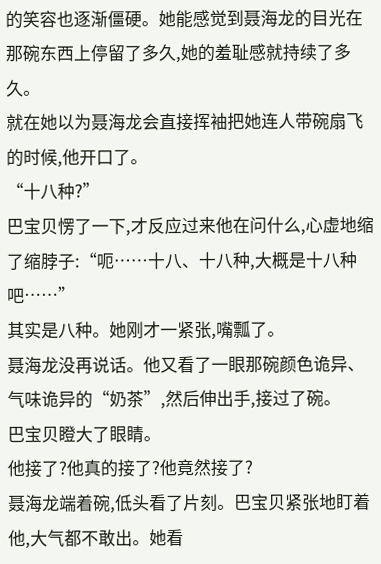的笑容也逐渐僵硬。她能感觉到聂海龙的目光在那碗东西上停留了多久,她的羞耻感就持续了多久。
就在她以为聂海龙会直接挥袖把她连人带碗扇飞的时候,他开口了。
“十八种?”
巴宝贝愣了一下,才反应过来他在问什么,心虚地缩了缩脖子:“呃……十八、十八种,大概是十八种吧……”
其实是八种。她刚才一紧张,嘴瓢了。
聂海龙没再说话。他又看了一眼那碗颜色诡异、气味诡异的“奶茶”,然后伸出手,接过了碗。
巴宝贝瞪大了眼睛。
他接了?他真的接了?他竟然接了?
聂海龙端着碗,低头看了片刻。巴宝贝紧张地盯着他,大气都不敢出。她看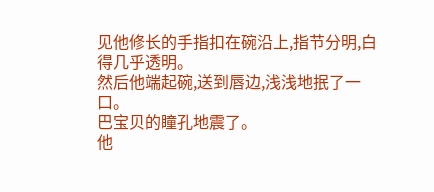见他修长的手指扣在碗沿上,指节分明,白得几乎透明。
然后他端起碗,送到唇边,浅浅地抿了一口。
巴宝贝的瞳孔地震了。
他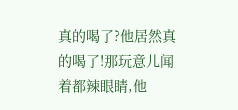真的喝了?他居然真的喝了!那玩意儿闻着都辣眼睛,他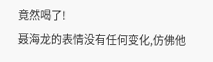竟然喝了!
聂海龙的表情没有任何变化,仿佛他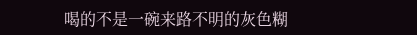喝的不是一碗来路不明的灰色糊